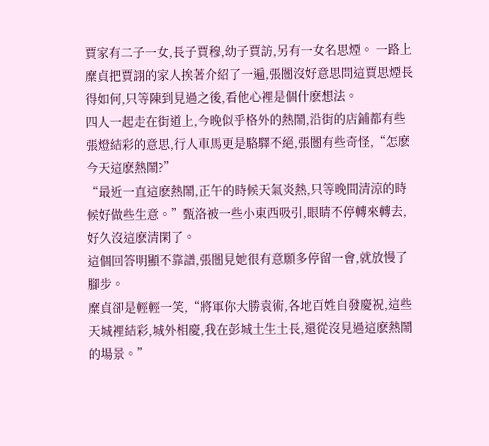賈家有二子一女,長子賈穆,幼子賈訪,另有一女名思煙。 一路上糜貞把賈詡的家人挨著介紹了一遍,張闓沒好意思問這賈思煙長得如何,只等陳到見過之後,看他心裡是個什麽想法。
四人一起走在街道上,今晚似乎格外的熱鬧,沿街的店鋪都有些張燈結彩的意思,行人車馬更是駱驛不絕,張闓有些奇怪,“怎麽今天這麽熱鬧?”
“最近一直這麽熱鬧,正午的時候天氣炎熱,只等晚間清涼的時候好做些生意。”甄洛被一些小東西吸引,眼睛不停轉來轉去,好久沒這麽清閑了。
這個回答明顯不靠譜,張闓見她很有意願多停留一會,就放慢了腳步。
糜貞卻是輕輕一笑,“將軍你大勝袁術,各地百姓自發慶祝,這些天城裡結彩,城外相慶,我在彭城土生土長,還從沒見過這麽熱鬧的場景。”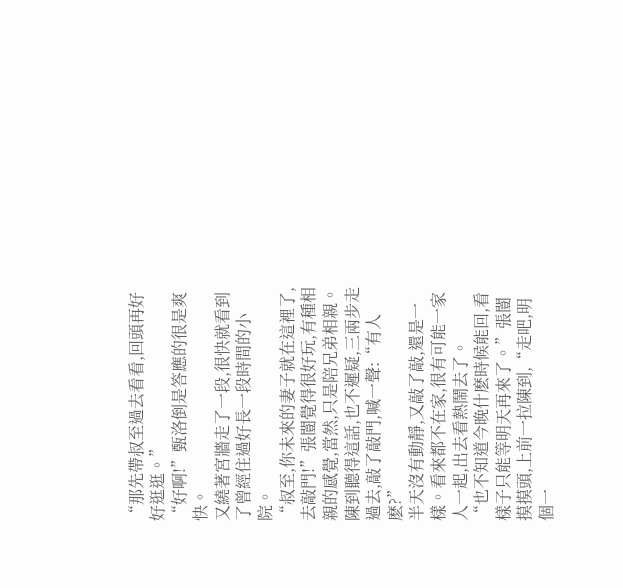“那先帶叔至過去看看,回頭再好好逛逛。”
“好啊!”甄洛倒是答應的很是爽快。
又繞著宮牆走了一段,很快就看到了曾經住過好長一段時間的小院。
“叔至,你未來的妻子就在這裡了,去敲門!”張闓覺得很好玩,有種相親的感覺,當然,只是陪兄弟相親。
陳到聽得這話,也不遲疑,三兩步走過去,敲了敲門,喊一聲:“有人麽?”
半天沒有動靜,又敲了敲,還是一樣。看來都不在家,很有可能一家人一起,出去看熱鬧去了。
“也不知道今晚什麽時候能回,看樣子只能等明天再來了。”張闓摸摸頭,上前一拉陳到,“走吧,明個一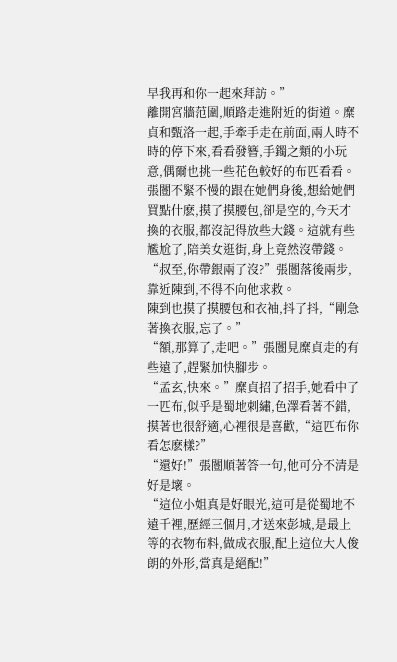早我再和你一起來拜訪。”
離開宮牆范圍,順路走進附近的街道。糜貞和甄洛一起,手牽手走在前面,兩人時不時的停下來,看看發簪,手鐲之類的小玩意,偶爾也挑一些花色較好的布匹看看。
張闓不緊不慢的跟在她們身後,想給她們買點什麽,摸了摸腰包,卻是空的,今天才換的衣服,都沒記得放些大錢。這就有些尷尬了,陪美女逛街,身上竟然沒帶錢。
“叔至,你帶銀兩了沒?”張闓落後兩步,靠近陳到,不得不向他求救。
陳到也摸了摸腰包和衣袖,抖了抖,“剛急著換衣服,忘了。”
“額,那算了,走吧。”張闓見糜貞走的有些遠了,趕緊加快腳步。
“孟玄,快來。”糜貞招了招手,她看中了一匹布,似乎是蜀地刺繡,色澤看著不錯,摸著也很舒適,心裡很是喜歡,“這匹布你看怎麽樣?”
“還好!”張闓順著答一句,他可分不清是好是壞。
“這位小姐真是好眼光,這可是從蜀地不遠千裡,歷經三個月,才送來彭城,是最上等的衣物布料,做成衣服,配上這位大人俊朗的外形,當真是絕配!”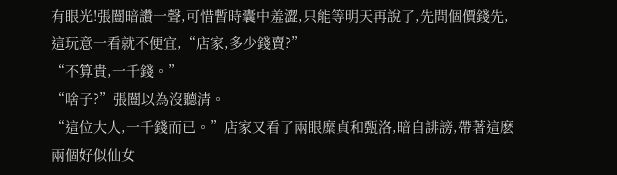有眼光!張闓暗讚一聲,可惜暫時囊中羞澀,只能等明天再說了,先問個價錢先,這玩意一看就不便宜,“店家,多少錢賣?”
“不算貴,一千錢。”
“啥子?”張闓以為沒聽清。
“這位大人,一千錢而已。”店家又看了兩眼糜貞和甄洛,暗自誹謗,帶著這麽兩個好似仙女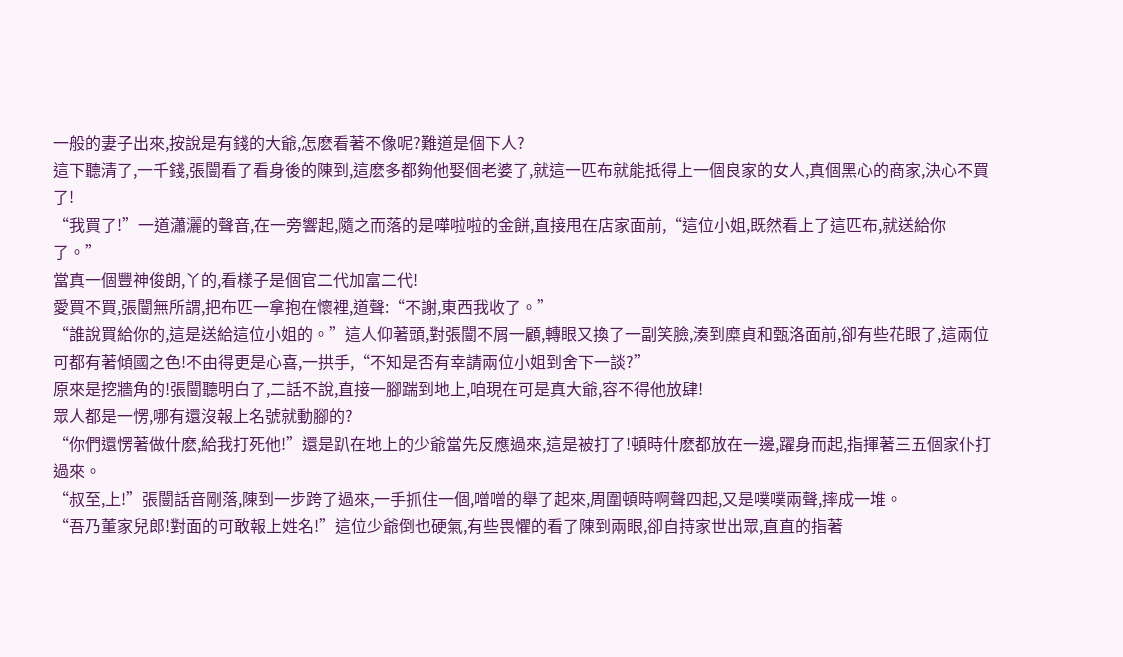一般的妻子出來,按說是有錢的大爺,怎麽看著不像呢?難道是個下人?
這下聽清了,一千錢,張闓看了看身後的陳到,這麽多都夠他娶個老婆了,就這一匹布就能抵得上一個良家的女人,真個黑心的商家,決心不買了!
“我買了!”一道瀟灑的聲音,在一旁響起,隨之而落的是嘩啦啦的金餅,直接甩在店家面前,“這位小姐,既然看上了這匹布,就送給你了。”
當真一個豐神俊朗,丫的,看樣子是個官二代加富二代!
愛買不買,張闓無所謂,把布匹一拿抱在懷裡,道聲:“不謝,東西我收了。”
“誰說買給你的,這是送給這位小姐的。”這人仰著頭,對張闓不屑一顧,轉眼又換了一副笑臉,湊到糜貞和甄洛面前,卻有些花眼了,這兩位可都有著傾國之色!不由得更是心喜,一拱手,“不知是否有幸請兩位小姐到舍下一談?”
原來是挖牆角的!張闓聽明白了,二話不說,直接一腳踹到地上,咱現在可是真大爺,容不得他放肆!
眾人都是一愣,哪有還沒報上名號就動腳的?
“你們還愣著做什麽,給我打死他!”還是趴在地上的少爺當先反應過來,這是被打了!頓時什麽都放在一邊,躍身而起,指揮著三五個家仆打過來。
“叔至,上!”張闓話音剛落,陳到一步跨了過來,一手抓住一個,噌噌的舉了起來,周圍頓時啊聲四起,又是噗噗兩聲,摔成一堆。
“吾乃董家兒郎!對面的可敢報上姓名!”這位少爺倒也硬氣,有些畏懼的看了陳到兩眼,卻自持家世出眾,直直的指著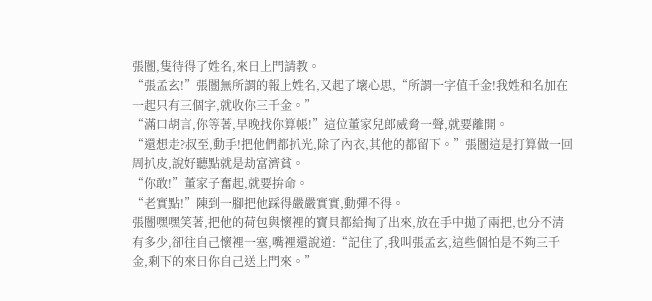張闓,隻待得了姓名,來日上門請教。
“張孟玄!”張闓無所謂的報上姓名,又起了壞心思,“所謂一字值千金!我姓和名加在一起只有三個字,就收你三千金。”
“滿口胡言,你等著,早晚找你算帳!”這位董家兒郎威脅一聲,就要離開。
“還想走?叔至,動手!把他們都扒光,除了內衣,其他的都留下。”張闓這是打算做一回周扒皮,說好聽點就是劫富濟貧。
“你敢!”董家子奮起,就要拚命。
“老實點!”陳到一腳把他踩得嚴嚴實實,動彈不得。
張闓嘿嘿笑著,把他的荷包與懷裡的寶貝都給掏了出來,放在手中拋了兩把,也分不清有多少,卻往自己懷裡一塞,嘴裡還說道:“記住了,我叫張孟玄,這些個怕是不夠三千金,剩下的來日你自己送上門來。”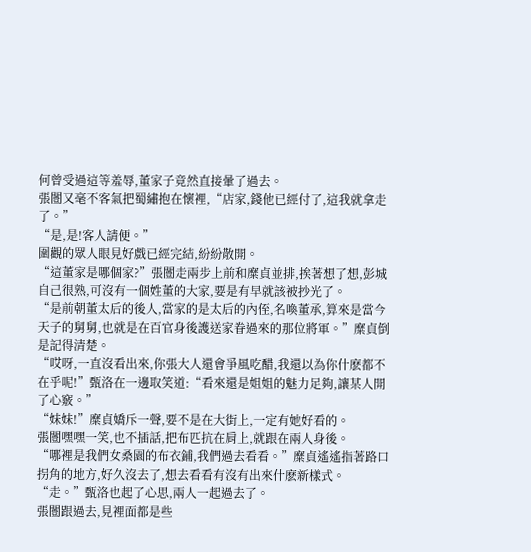何曾受過這等羞辱,董家子竟然直接暈了過去。
張闓又毫不客氣把蜀繡抱在懷裡,“店家,錢他已經付了,這我就拿走了。”
“是,是!客人請便。”
圍觀的眾人眼見好戲已經完結,紛紛散開。
“這董家是哪個家?”張闓走兩步上前和糜貞並排,挨著想了想,彭城自己很熟,可沒有一個姓董的大家,要是有早就該被抄光了。
“是前朝董太后的後人,當家的是太后的內侄,名喚董承,算來是當今天子的舅舅,也就是在百官身後護送家眷過來的那位將軍。”糜貞倒是記得清楚。
“哎呀,一直沒看出來,你張大人還會爭風吃醋,我還以為你什麽都不在乎呢!”甄洛在一邊取笑道:“看來還是姐姐的魅力足夠,讓某人開了心竅。”
“妹妹!”糜貞嬌斥一聲,要不是在大街上,一定有她好看的。
張闓嘿嘿一笑,也不插話,把布匹抗在肩上,就跟在兩人身後。
“哪裡是我們女桑園的布衣鋪,我們過去看看。”糜貞遙遙指著路口拐角的地方,好久沒去了,想去看看有沒有出來什麽新樣式。
“走。”甄洛也起了心思,兩人一起過去了。
張闓跟過去,見裡面都是些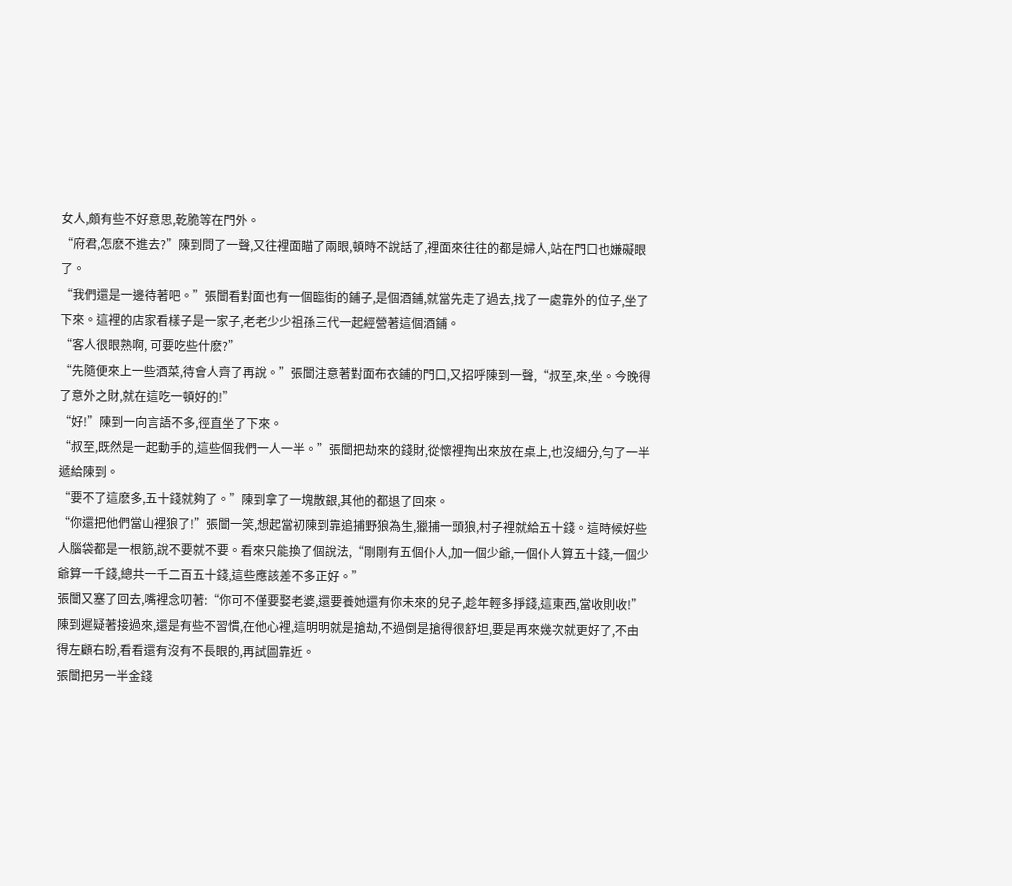女人,頗有些不好意思,乾脆等在門外。
“府君,怎麽不進去?”陳到問了一聲,又往裡面瞄了兩眼,頓時不說話了,裡面來往往的都是婦人,站在門口也嫌礙眼了。
“我們還是一邊待著吧。”張闓看對面也有一個臨街的鋪子,是個酒鋪,就當先走了過去,找了一處靠外的位子,坐了下來。這裡的店家看樣子是一家子,老老少少祖孫三代一起經營著這個酒鋪。
“客人很眼熟啊, 可要吃些什麽?”
“先隨便來上一些酒菜,待會人齊了再說。”張闓注意著對面布衣鋪的門口,又招呼陳到一聲,“叔至,來,坐。今晚得了意外之財,就在這吃一頓好的!”
“好!”陳到一向言語不多,徑直坐了下來。
“叔至,既然是一起動手的,這些個我們一人一半。”張闓把劫來的錢財,從懷裡掏出來放在桌上,也沒細分,勻了一半遞給陳到。
“要不了這麽多,五十錢就夠了。”陳到拿了一塊散銀,其他的都退了回來。
“你還把他們當山裡狼了!”張闓一笑,想起當初陳到靠追捕野狼為生,獵捕一頭狼,村子裡就給五十錢。這時候好些人腦袋都是一根筋,說不要就不要。看來只能換了個說法,“剛剛有五個仆人,加一個少爺,一個仆人算五十錢,一個少爺算一千錢,總共一千二百五十錢,這些應該差不多正好。”
張闓又塞了回去,嘴裡念叨著:“你可不僅要娶老婆,還要養她還有你未來的兒子,趁年輕多掙錢,這東西,當收則收!”
陳到遲疑著接過來,還是有些不習慣,在他心裡,這明明就是搶劫,不過倒是搶得很舒坦,要是再來幾次就更好了,不由得左顧右盼,看看還有沒有不長眼的,再試圖靠近。
張闓把另一半金錢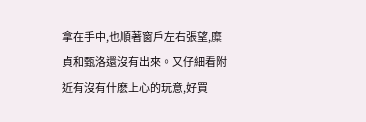拿在手中,也順著窗戶左右張望,糜貞和甄洛還沒有出來。又仔細看附近有沒有什麽上心的玩意,好買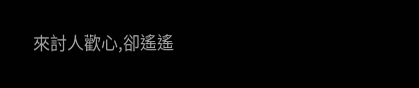來討人歡心,卻遙遙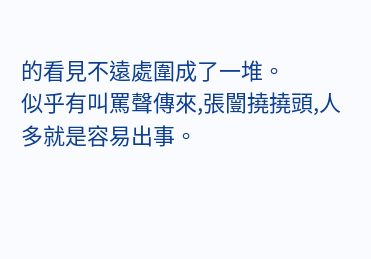的看見不遠處圍成了一堆。
似乎有叫罵聲傳來,張闓撓撓頭,人多就是容易出事。